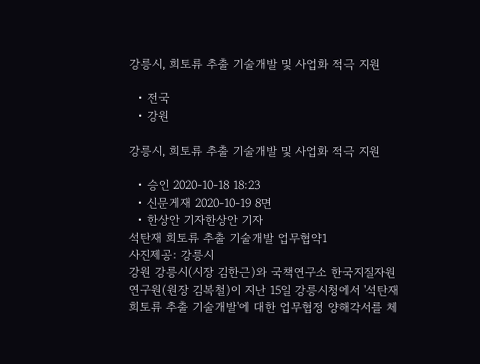강릉시, 희토류 추출 기술개발 및 사업화 적극 지원

  • 전국
  • 강원

강릉시, 희토류 추출 기술개발 및 사업화 적극 지원

  • 승인 2020-10-18 18:23
  • 신문게재 2020-10-19 8면
  • 한상안 기자한상안 기자
석탄재 희토류 추출 기술개발 업무협약1
사진제공: 강릉시
강원 강릉시(시장 김한근)와 국책연구소 한국지질자원연구원(원장 김복철)이 지난 15일 강릉시청에서 '석탄재 희토류 추출 기술개발'에 대한 업무협정 양해각서를 체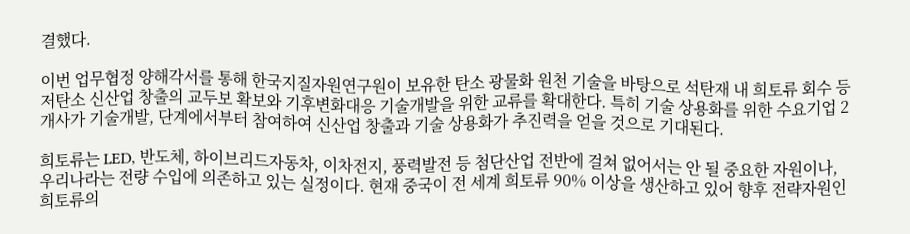결했다.

이번 업무협정 양해각서를 통해 한국지질자원연구원이 보유한 탄소 광물화 원천 기술을 바탕으로 석탄재 내 희토류 회수 등 저탄소 신산업 창출의 교두보 확보와 기후변화대응 기술개발을 위한 교류를 확대한다. 특히 기술 상용화를 위한 수요기업 2개사가 기술개발, 단계에서부터 참여하여 신산업 창출과 기술 상용화가 추진력을 얻을 것으로 기대된다.

희토류는 LED, 반도체, 하이브리드자동차, 이차전지, 풍력발전 등 첨단산업 전반에 걸쳐 없어서는 안 될 중요한 자원이나, 우리나라는 전량 수입에 의존하고 있는 실정이다. 현재 중국이 전 세계 희토류 90% 이상을 생산하고 있어 향후 전략자원인 희토류의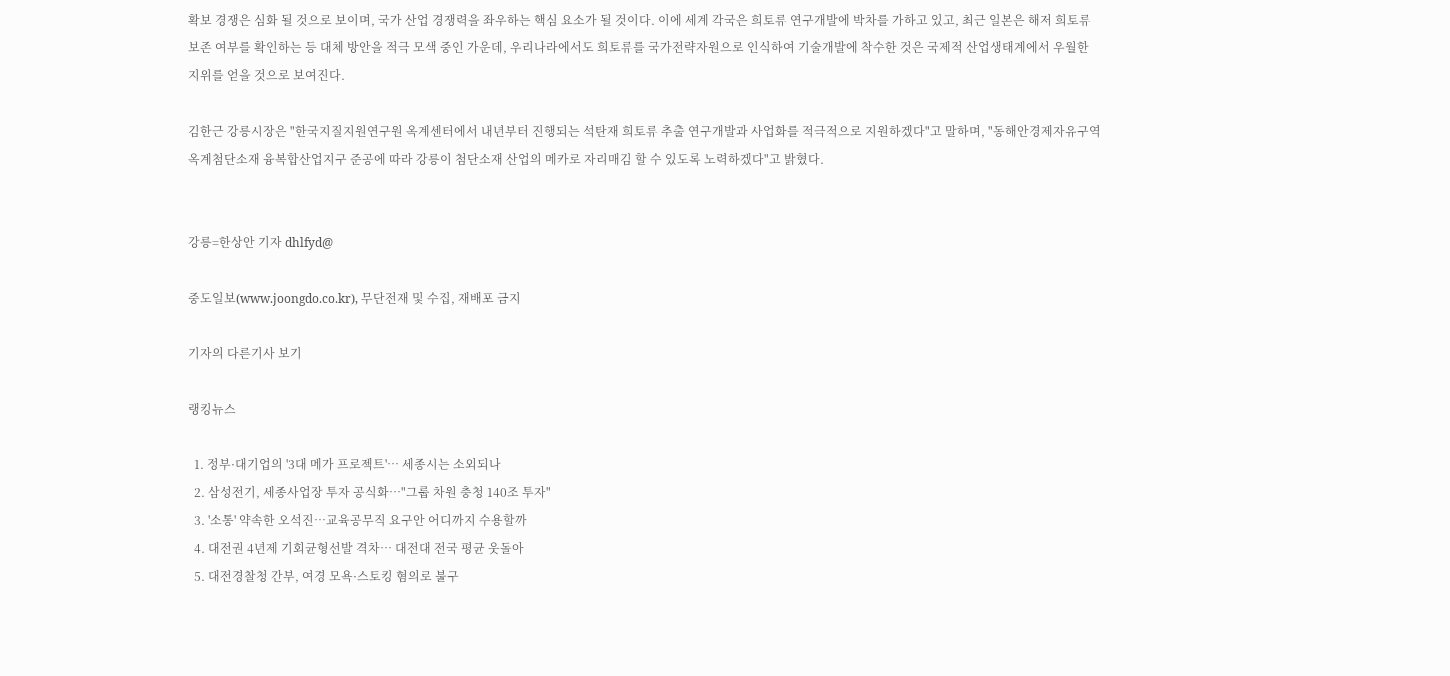확보 경쟁은 심화 될 것으로 보이며, 국가 산업 경쟁력을 좌우하는 핵심 요소가 될 것이다. 이에 세계 각국은 희토류 연구개발에 박차를 가하고 있고, 최근 일본은 해저 희토류 보존 여부를 확인하는 등 대체 방안을 적극 모색 중인 가운데, 우리나라에서도 희토류를 국가전략자원으로 인식하여 기술개발에 착수한 것은 국제적 산업생태계에서 우월한 지위를 얻을 것으로 보여진다.

김한근 강릉시장은 "한국지질지원연구원 옥계센터에서 내년부터 진행되는 석탄재 희토류 추출 연구개발과 사업화를 적극적으로 지원하겠다"고 말하며, "동해안경제자유구역 옥계첨단소재 융복합산업지구 준공에 따라 강릉이 첨단소재 산업의 메카로 자리매김 할 수 있도록 노력하겠다"고 밝혔다.


강릉=한상안 기자 dhlfyd@

중도일보(www.joongdo.co.kr), 무단전재 및 수집, 재배포 금지

기자의 다른기사 보기

랭킹뉴스

  1. 정부·대기업의 '3대 메가 프로젝트'… 세종시는 소외되나
  2. 삼성전기, 세종사업장 투자 공식화…"그룹 차원 충청 140조 투자"
  3. '소통' 약속한 오석진…교육공무직 요구안 어디까지 수용할까
  4. 대전권 4년제 기회균형선발 격차… 대전대 전국 평균 웃돌아
  5. 대전경찰청 간부, 여경 모욕·스토킹 혐의로 불구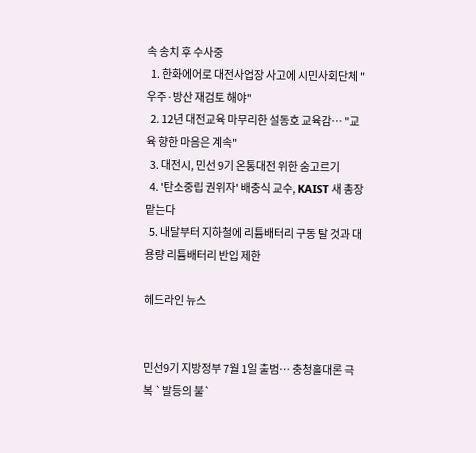속 송치 후 수사중
  1. 한화에어로 대전사업장 사고에 시민사회단체 "우주·방산 재검토 해야"
  2. 12년 대전교육 마무리한 설동호 교육감… "교육 향한 마음은 계속"
  3. 대전시, 민선 9기 온통대전 위한 숨고르기
  4. '탄소중립 권위자' 배충식 교수, KAIST 새 총장 맡는다
  5. 내달부터 지하철에 리튬배터리 구동 탈 것과 대용량 리튬배터리 반입 제한

헤드라인 뉴스


민선9기 지방정부 7월 1일 출범… 충청홀대론 극복 `발등의 불`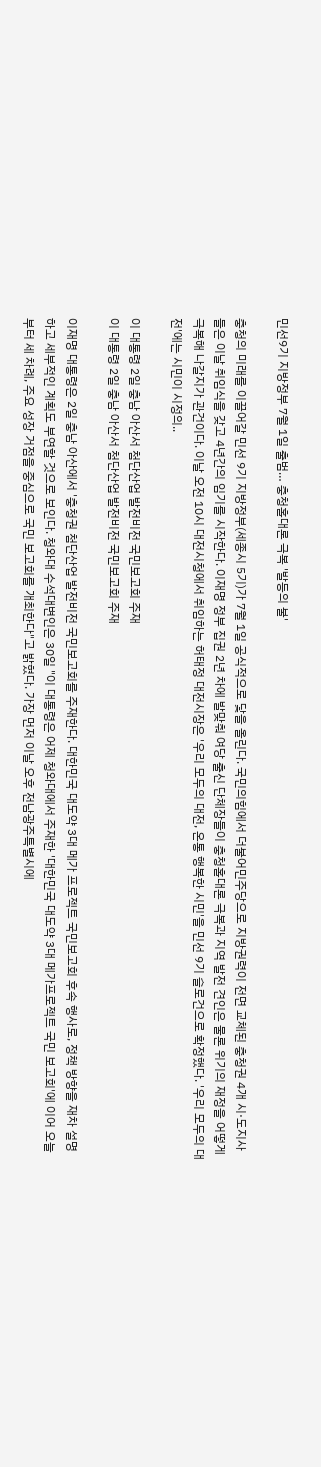민선9기 지방정부 7월 1일 출범… 충청홀대론 극복 '발등의 불'

충청의 미래를 이끌어갈 민선 9기 지방정부(세종시 5기)가 7월 1일 공식적으로 닻을 올린다. 국민의힘에서 더불어민주당으로 지방권력이 전면 교체된 충청권 4개 시·도지사들은 이날 취임식을 갖고 4년간의 임기를 시작한다. 이재명 정부 집권 2년 차에 발맞춰 여당 출신 단체장들이 충청홀대론 극복과 지역 발전 견인은 물론 위기의 재정을 어떻게 극복해 나갈지가 관건이다. 이날 오전 10시 대전시청에서 취임하는 허태정 대전시장은 '우리 모두의 대전, 온통 행복한 시민'을 민선 9기 슬로건으로 확정했다. '우리 모두의 대전'에는 시민이 시정의..

이 대통령 2일 충남 아산서 첨단산업 발전비전 국민보고회 주재
이 대통령 2일 충남 아산서 첨단산업 발전비전 국민보고회 주재

이재명 대통령은 2일 충남 아산에서 '충청권 첨단산업 발전비전 국민보고회를 주재한다. 대한민국 대도약 3대 메가 프로젝트 국민보고회 후속 행사로, 정책 방향을 재차 설명하고 세부적인 계획도 부연할 것으로 보인다. 청와대 수석대변인은 30일 "이 대통령은 어제 청와대에서 주재한 '대한민국 대도약 3대 메가프로젝트 국민 보고회'에 이어 오늘부터 세 차례, 주요 성장 거점을 중심으로 국민 보고회를 개최한다"고 밝혔다. 가장 먼저 이날 오후 전남광주특별시에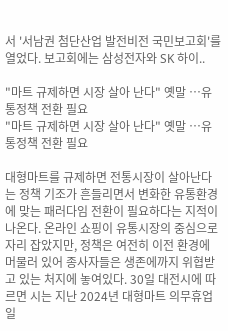서 '서남권 첨단산업 발전비전 국민보고회'를 열었다. 보고회에는 삼성전자와 SK 하이..

"마트 규제하면 시장 살아 난다" 옛말 …유통정책 전환 필요
"마트 규제하면 시장 살아 난다" 옛말 …유통정책 전환 필요

대형마트를 규제하면 전통시장이 살아난다는 정책 기조가 흔들리면서 변화한 유통환경에 맞는 패러다임 전환이 필요하다는 지적이 나온다. 온라인 쇼핑이 유통시장의 중심으로 자리 잡았지만, 정책은 여전히 이전 환경에 머물러 있어 종사자들은 생존에까지 위협받고 있는 처지에 놓여있다. 30일 대전시에 따르면 시는 지난 2024년 대형마트 의무휴업일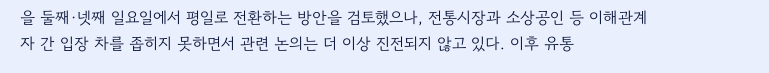을 둘째·넷째 일요일에서 평일로 전환하는 방안을 검토했으나, 전통시장과 소상공인 등 이해관계자 간 입장 차를 좁히지 못하면서 관련 논의는 더 이상 진전되지 않고 있다. 이후 유통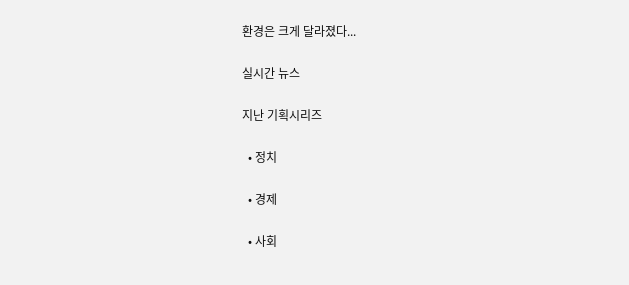환경은 크게 달라졌다...

실시간 뉴스

지난 기획시리즈

  • 정치

  • 경제

  • 사회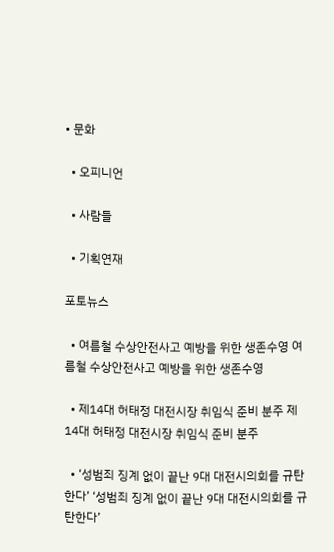• 문화

  • 오피니언

  • 사람들

  • 기획연재

포토뉴스

  • 여름철 수상안전사고 예방을 위한 생존수영 여름철 수상안전사고 예방을 위한 생존수영

  • 제14대 허태정 대전시장 취임식 준비 분주 제14대 허태정 대전시장 취임식 준비 분주

  • ‘성범죄 징계 없이 끝난 9대 대전시의회를 규탄한다’ ‘성범죄 징계 없이 끝난 9대 대전시의회를 규탄한다’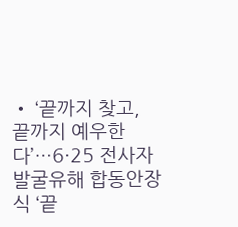• ‘끝까지 찾고, 끝까지 예우한다’…6·25 전사자 발굴유해 합동안장식 ‘끝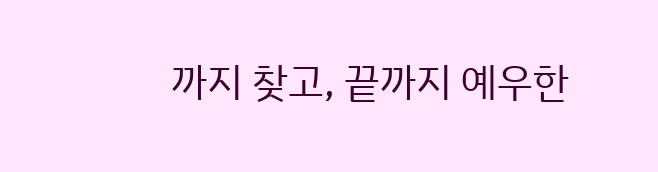까지 찾고, 끝까지 예우한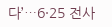다’…6·25 전사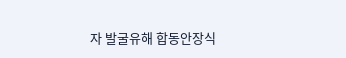자 발굴유해 합동안장식